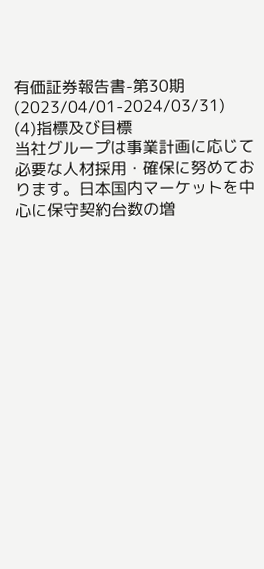有価証券報告書-第30期(2023/04/01-2024/03/31)
(4)指標及び目標
当社グループは事業計画に応じて必要な人材採用・確保に努めております。日本国内マーケットを中心に保守契約台数の増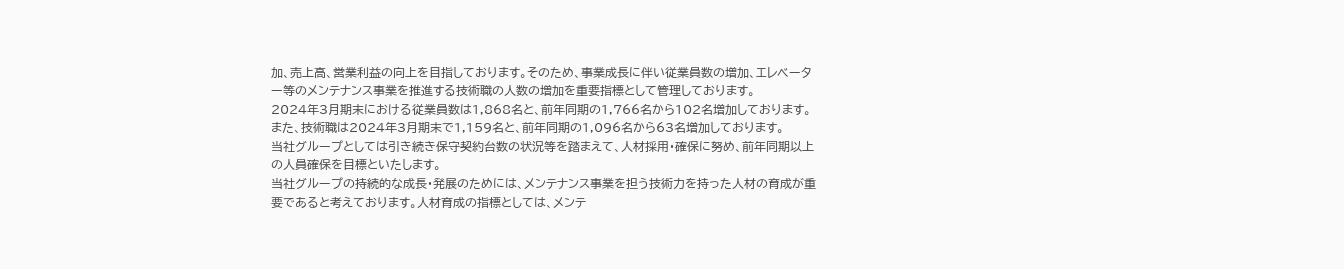加、売上高、営業利益の向上を目指しております。そのため、事業成長に伴い従業員数の増加、エレベーター等のメンテナンス事業を推進する技術職の人数の増加を重要指標として管理しております。
2024年3月期末における従業員数は1,868名と、前年同期の1,766名から102名増加しております。また、技術職は2024年3月期末で1,159名と、前年同期の1,096名から63名増加しております。
当社グループとしては引き続き保守契約台数の状況等を踏まえて、人材採用・確保に努め、前年同期以上の人員確保を目標といたします。
当社グループの持続的な成長・発展のためには、メンテナンス事業を担う技術力を持った人材の育成が重要であると考えております。人材育成の指標としては、メンテ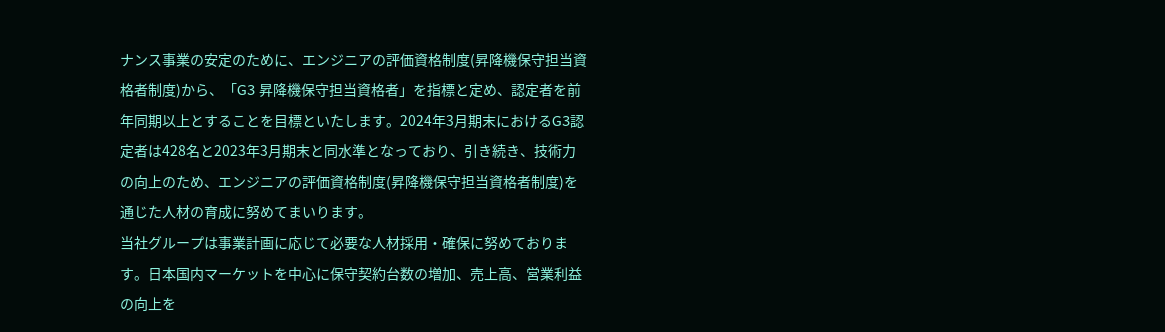ナンス事業の安定のために、エンジニアの評価資格制度(昇降機保守担当資格者制度)から、「G3 昇降機保守担当資格者」を指標と定め、認定者を前年同期以上とすることを目標といたします。2024年3月期末におけるG3認定者は428名と2023年3月期末と同水準となっており、引き続き、技術力の向上のため、エンジニアの評価資格制度(昇降機保守担当資格者制度)を通じた人材の育成に努めてまいります。
当社グループは事業計画に応じて必要な人材採用・確保に努めております。日本国内マーケットを中心に保守契約台数の増加、売上高、営業利益の向上を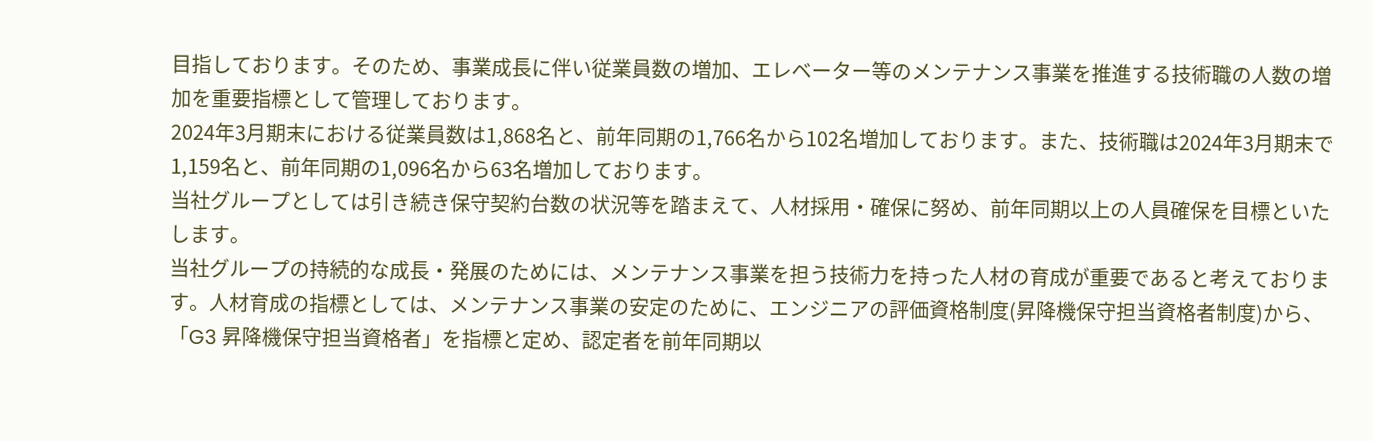目指しております。そのため、事業成長に伴い従業員数の増加、エレベーター等のメンテナンス事業を推進する技術職の人数の増加を重要指標として管理しております。
2024年3月期末における従業員数は1,868名と、前年同期の1,766名から102名増加しております。また、技術職は2024年3月期末で1,159名と、前年同期の1,096名から63名増加しております。
当社グループとしては引き続き保守契約台数の状況等を踏まえて、人材採用・確保に努め、前年同期以上の人員確保を目標といたします。
当社グループの持続的な成長・発展のためには、メンテナンス事業を担う技術力を持った人材の育成が重要であると考えております。人材育成の指標としては、メンテナンス事業の安定のために、エンジニアの評価資格制度(昇降機保守担当資格者制度)から、「G3 昇降機保守担当資格者」を指標と定め、認定者を前年同期以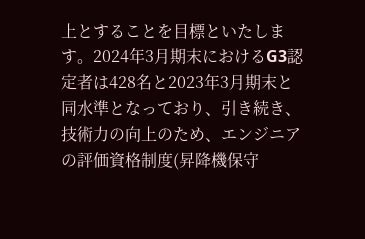上とすることを目標といたします。2024年3月期末におけるG3認定者は428名と2023年3月期末と同水準となっており、引き続き、技術力の向上のため、エンジニアの評価資格制度(昇降機保守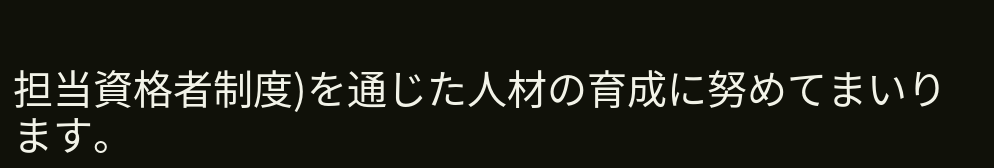担当資格者制度)を通じた人材の育成に努めてまいります。